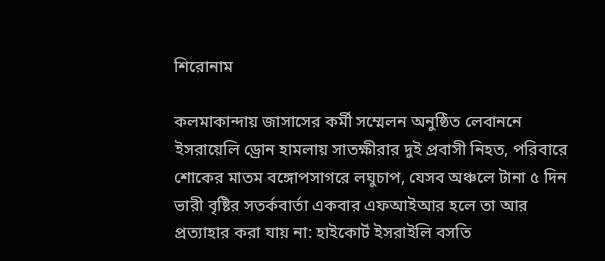শিরোনাম

কলমাকান্দায় জাসাসের কর্মী সম্মেলন অনুষ্ঠিত লেবাননে ইসরায়েলি ড্রোন হামলায় সাতক্ষীরার দুই প্রবাসী নিহত, পরিবারে শোকের মাতম বঙ্গোপসাগরে লঘুচাপ, যেসব অঞ্চলে টানা ৫ দিন ভারী বৃষ্টির সতর্কবার্তা একবার এফআইআর হলে তা আর প্রত্যাহার করা যায় না: হাইকোর্ট ইসরাইলি বসতি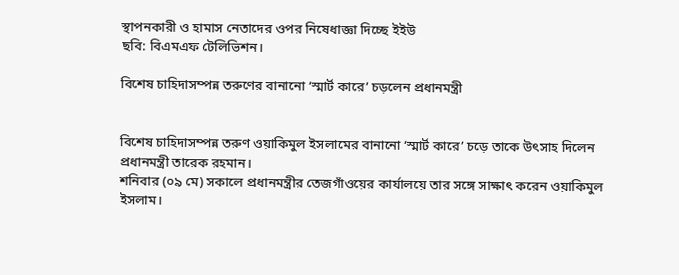স্থাপনকারী ও হামাস নেতাদের ওপর নিষেধাজ্ঞা দিচ্ছে ইইউ
ছবি: বিএমএফ টেলিভিশন।

বিশেষ চাহিদাসম্পন্ন তরুণের বানানো ‘স্মার্ট কারে’ চড়লেন প্রধানমন্ত্রী


বিশেষ চাহিদাসম্পন্ন তরুণ ওয়াকিমুল ইসলামের বানানো ‘স্মার্ট কারে’ চড়ে তাকে উৎসাহ দিলেন প্রধানমন্ত্রী তারেক রহমান।
শনিবার (০৯ মে) সকালে প্রধানমন্ত্রীর তেজগাঁওয়ের কার্যালয়ে তার সঙ্গে সাক্ষাৎ করেন ওয়াকিমুল ইসলাম।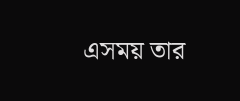এসময় তার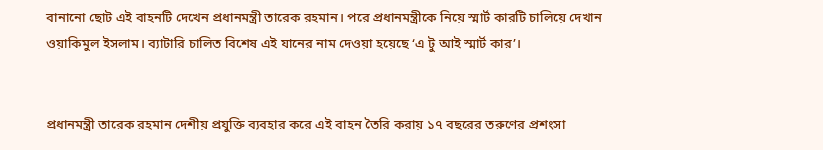বানানো ছোট এই বাহনটি দেখেন প্রধানমন্ত্রী তারেক রহমান। পরে প্রধানমন্ত্রীকে নিয়ে স্মার্ট কারটি চালিয়ে দেখান ওয়াকিমুল ইসলাম। ব্যাটারি চালিত বিশেষ এই যানের নাম দেওয়া হয়েছে ‘এ টু আই স্মার্ট কার’।


প্রধানমন্ত্রী তারেক রহমান দেশীয় প্রযুক্তি ব্যবহার করে এই বাহন তৈরি করায় ১৭ বছরের তরুণের প্রশংসা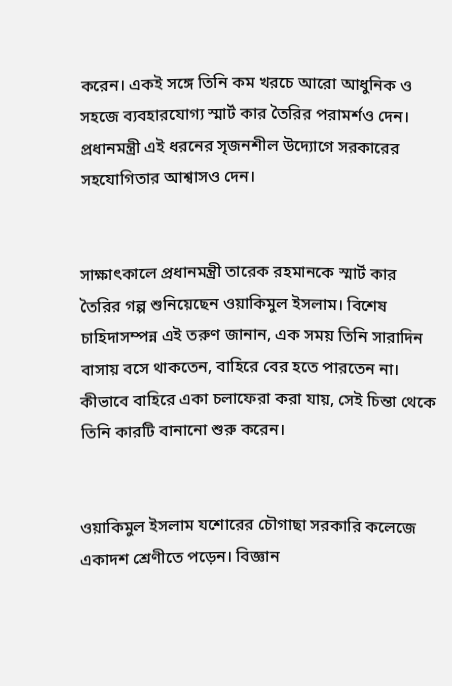করেন। একই সঙ্গে তিনি কম খরচে আরো আধুনিক ও সহজে ব্যবহারযোগ্য স্মার্ট কার তৈরির পরামর্শও দেন। প্রধানমন্ত্রী এই ধরনের সৃজনশীল উদ্যোগে সরকারের সহযোগিতার আশ্বাসও দেন।


সাক্ষাৎকালে প্রধানমন্ত্রী তারেক রহমানকে স্মার্ট কার তৈরির গল্প শুনিয়েছেন ওয়াকিমুল ইসলাম। বিশেষ চাহিদাসম্পন্ন এই তরুণ জানান, এক সময় তিনি সারাদিন বাসায় বসে থাকতেন, বাহিরে বের হতে পারতেন না। কীভাবে বাহিরে একা চলাফেরা করা যায়, সেই চিন্তা থেকে তিনি কারটি বানানো শুরু করেন।


ওয়াকিমুল ইসলাম যশোরের চৌগাছা সরকারি কলেজে একাদশ শ্রেণীতে পড়েন। বিজ্ঞান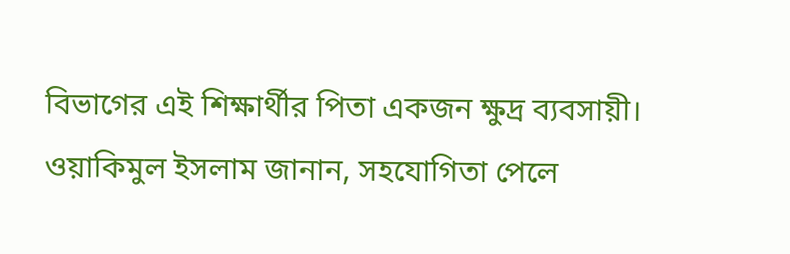বিভাগের এই শিক্ষার্থীর পিতা একজন ক্ষুদ্র ব্যবসায়ী। ওয়াকিমুল ইসলাম জানান, সহযোগিতা পেলে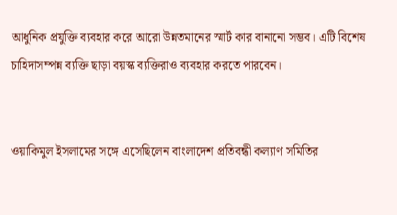আধুনিক প্রযুক্তি ব্যবহার করে আরো উন্নতমানের স্মার্ট কার বানানো সম্ভব। এটি বিশেষ চাহিদাসম্পন্ন ব্যক্তি ছাড়া বয়স্ক ব্যক্তিরাও ব্যবহার করতে পারবেন।


ওয়াকিমুল ইসলামের সঙ্গে এসেছিলেন বাংলাদেশ প্রতিবন্ধী কল্যাণ সমিতির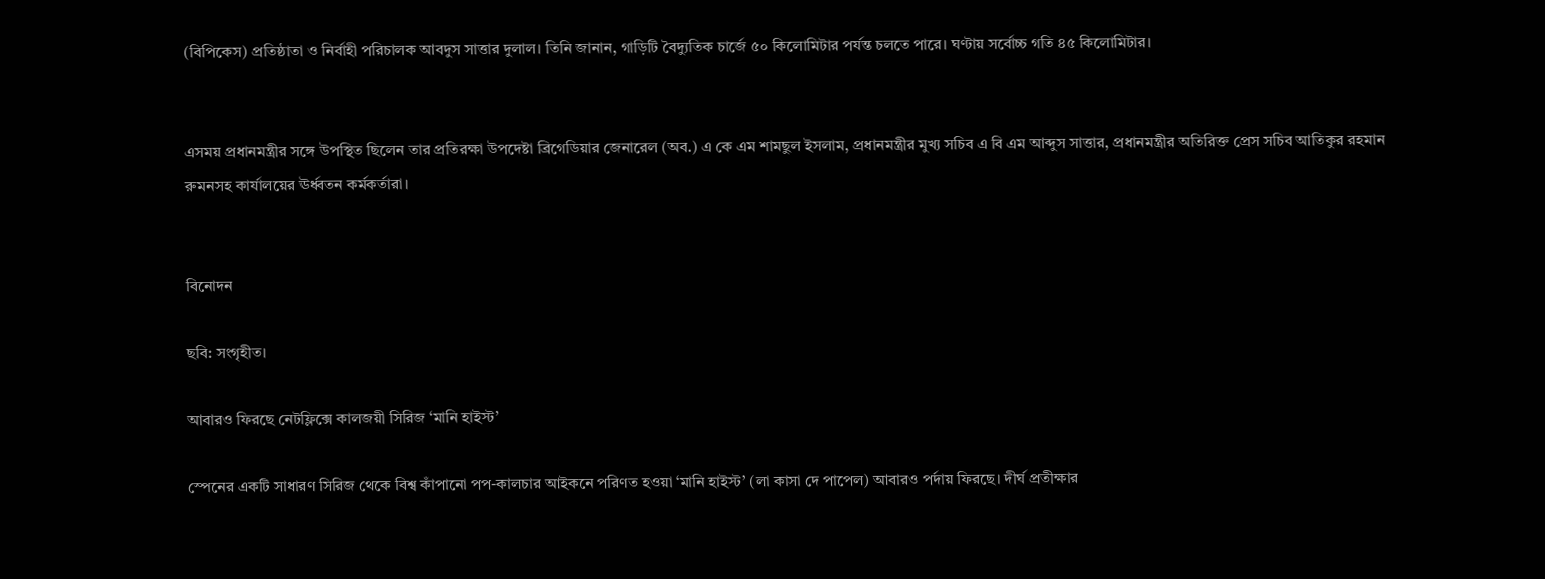(বিপিকেস) প্রতিষ্ঠাতা ও নির্বাহী পরিচালক আবদুস সাত্তার দুলাল। তিনি জানান, গাড়িটি বৈদ্যুতিক চার্জে ৫০ কিলোমিটার পর্যন্ত চলতে পারে। ঘণ্টায় সর্বোচ্চ গতি ৪৫ কিলোমিটার।


এসময় প্রধানমন্ত্রীর সঙ্গে উপস্থিত ছিলেন তার প্রতিরক্ষা উপদেষ্টা ব্রিগেডিয়ার জেনারেল (অব.) এ কে এম শামছুল ইসলাম, প্রধানমন্ত্রীর মুখ্য সচিব এ বি এম আব্দুস সাত্তার, প্রধানমন্ত্রীর অতিরিক্ত প্রেস সচিব আতিকুর রহমান রুমনসহ কার্যালয়ের ঊর্ধ্বতন কর্মকর্তারা।


বিনোদন

ছবি: সংগৃহীত।

আবারও ফিরছে নেটফ্লিক্সে কালজয়ী সিরিজ ‘মানি হাইস্ট’

স্পেনের একটি সাধারণ সিরিজ থেকে বিশ্ব কাঁপানো পপ-কালচার আইকনে পরিণত হওয়া ‘মানি হাইস্ট’ (লা কাসা দে পাপেল) আবারও পর্দায় ফিরছে। দীর্ঘ প্রতীক্ষার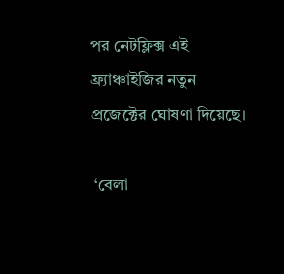পর নেটফ্লিক্স এই ফ্র্যাঞ্চাইজির নতুন প্রজেক্টের ঘোষণা দিয়েছে।

 ‘বেলা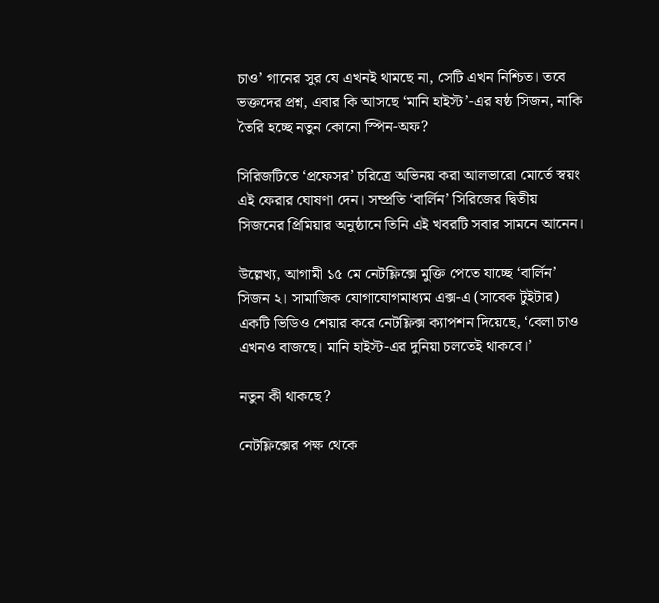চাও’ গানের সুর যে এখনই থামছে না, সেটি এখন নিশ্চিত। তবে ভক্তদের প্রশ্ন, এবার কি আসছে ‘মানি হাইস্ট’-এর ষষ্ঠ সিজন, নাকি তৈরি হচ্ছে নতুন কোনো স্পিন-অফ?

সিরিজটিতে ‘প্রফেসর’ চরিত্রে অভিনয় করা আলভারো মোর্তে স্বয়ং এই ফেরার ঘোষণা দেন। সম্প্রতি ‘বার্লিন’ সিরিজের দ্বিতীয় সিজনের প্রিমিয়ার অনুষ্ঠানে তিনি এই খবরটি সবার সামনে আনেন।

উল্লেখ্য, আগামী ১৫ মে নেটফ্লিক্সে মুক্তি পেতে যাচ্ছে ‘বার্লিন’ সিজন ২। সামাজিক যোগাযোগমাধ্যম এক্স-এ (সাবেক টুইটার) একটি ভিডিও শেয়ার করে নেটফ্লিক্স ক্যাপশন দিয়েছে, ‘বেলা চাও এখনও বাজছে। মানি হাইস্ট-এর দুনিয়া চলতেই থাকবে।’

নতুন কী থাকছে?

নেটফ্লিক্সের পক্ষ থেকে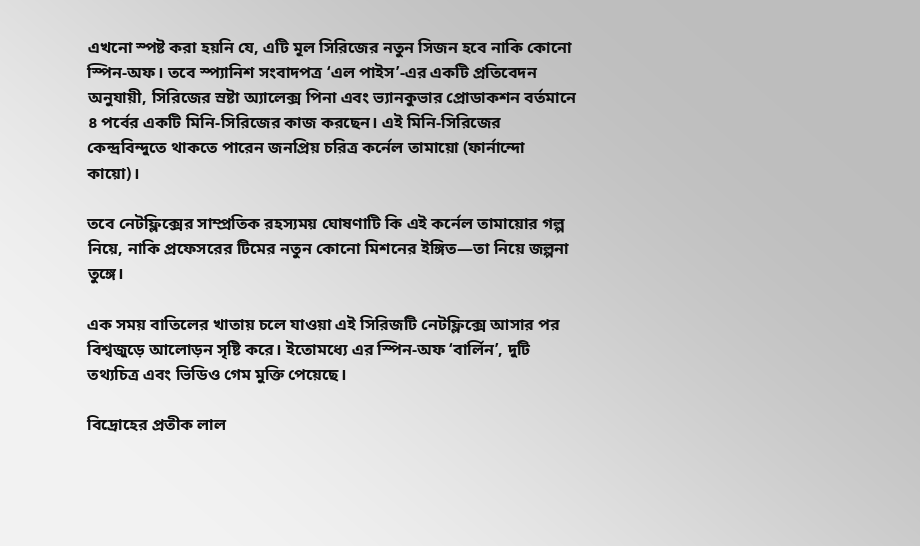এখনো স্পষ্ট করা হয়নি যে, এটি মূল সিরিজের নতুন সিজন হবে নাকি কোনো স্পিন-অফ। তবে স্প্যানিশ সংবাদপত্র ‘এল পাইস’-এর একটি প্রতিবেদন অনুযায়ী, সিরিজের স্রষ্টা অ্যালেক্স পিনা এবং ভ্যানকুভার প্রোডাকশন বর্তমানে ৪ পর্বের একটি মিনি-সিরিজের কাজ করছেন। এই মিনি-সিরিজের কেন্দ্রবিন্দুতে থাকতে পারেন জনপ্রিয় চরিত্র কর্নেল তামায়ো (ফার্নান্দো কায়ো)।

তবে নেটফ্লিক্সের সাম্প্রতিক রহস্যময় ঘোষণাটি কি এই কর্নেল তামায়োর গল্প নিয়ে, নাকি প্রফেসরের টিমের নতুন কোনো মিশনের ইঙ্গিত—তা নিয়ে জল্পনা তুঙ্গে।

এক সময় বাতিলের খাতায় চলে যাওয়া এই সিরিজটি নেটফ্লিক্সে আসার পর বিশ্বজুড়ে আলোড়ন সৃষ্টি করে। ইতোমধ্যে এর স্পিন-অফ ‘বার্লিন’, দুটি তথ্যচিত্র এবং ভিডিও গেম মুক্তি পেয়েছে।

বিদ্রোহের প্রতীক লাল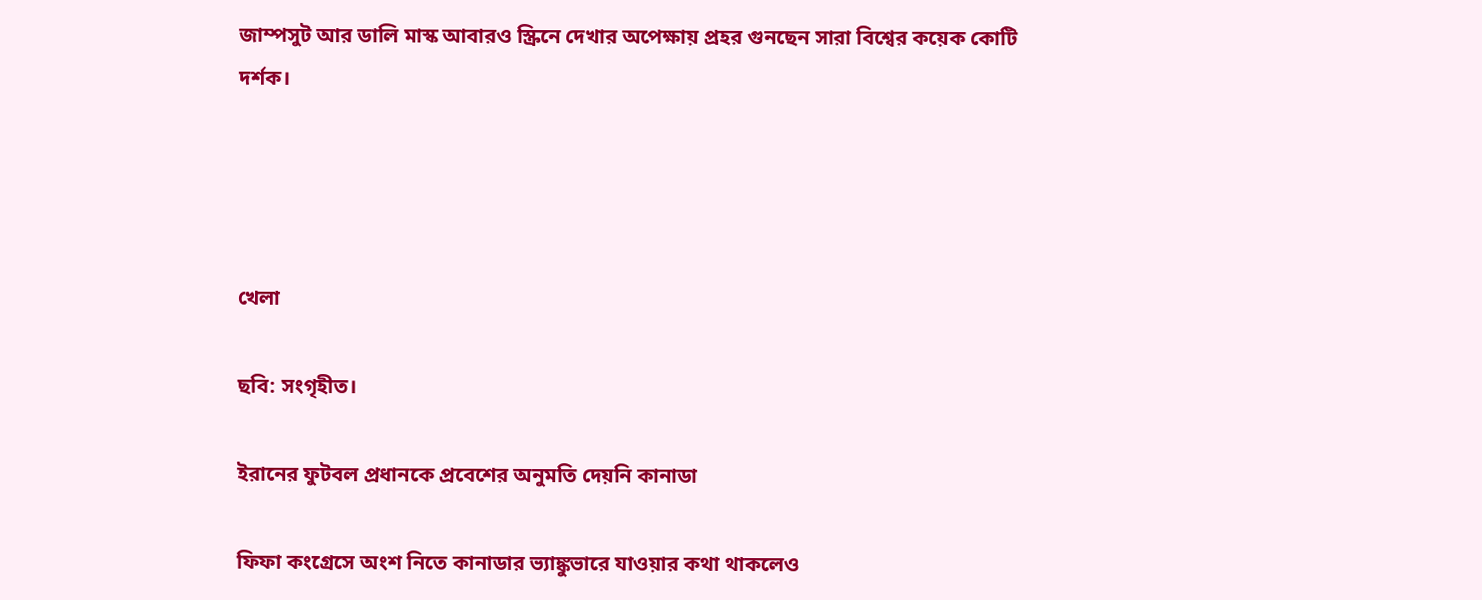জাম্পসুট আর ডালি মাস্ক আবারও স্ক্রিনে দেখার অপেক্ষায় প্রহর গুনছেন সারা বিশ্বের কয়েক কোটি দর্শক।




খেলা

ছবি: সংগৃহীত।

ইরানের ফুটবল প্রধানকে প্রবেশের অনুমতি দেয়নি কানাডা

ফিফা কংগ্রেসে অংশ নিতে কানাডার ভ্যাঙ্কুভারে যাওয়ার কথা থাকলেও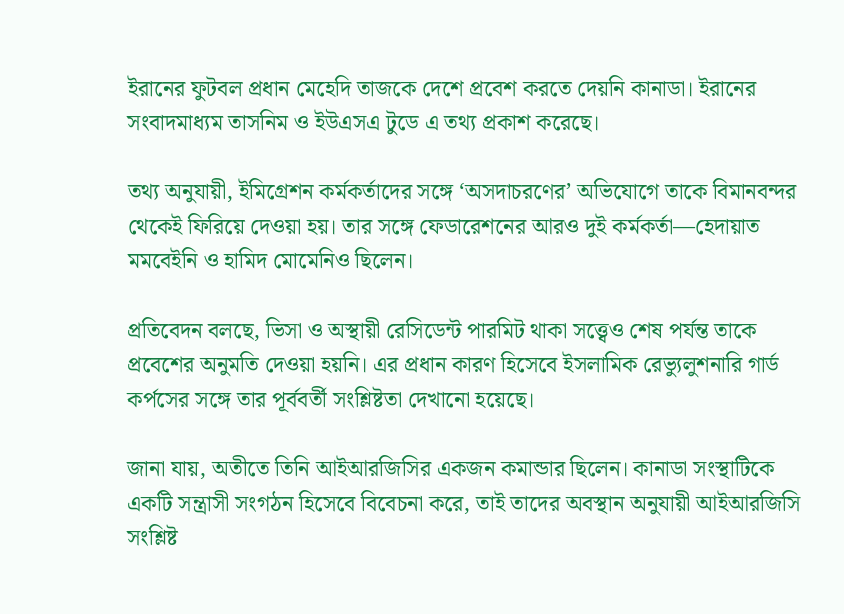ইরানের ফুটবল প্রধান মেহেদি তাজকে দেশে প্রবেশ করতে দেয়নি কানাডা। ইরানের সংবাদমাধ্যম তাসনিম ও ইউএসএ টুডে এ তথ্য প্রকাশ করেছে।

তথ্য অনুযায়ী, ইমিগ্রেশন কর্মকর্তাদের সঙ্গে ‘অসদাচরণের’ অভিযোগে তাকে বিমানবন্দর থেকেই ফিরিয়ে দেওয়া হয়। তার সঙ্গে ফেডারেশনের আরও দুই কর্মকর্তা—হেদায়াত মমবেইনি ও হামিদ মোমেনিও ছিলেন।

প্রতিবেদন বলছে, ভিসা ও অস্থায়ী রেসিডেন্ট পারমিট থাকা সত্ত্বেও শেষ পর্যন্ত তাকে প্রবেশের অনুমতি দেওয়া হয়নি। এর প্রধান কারণ হিসেবে ইসলামিক রেভ্যুলুশনারি গার্ড কর্পসের সঙ্গে তার পূর্ববর্তী সংশ্লিষ্টতা দেখানো হয়েছে।

জানা যায়, অতীতে তিনি আইআরজিসির একজন কমান্ডার ছিলেন। কানাডা সংস্থাটিকে একটি সন্ত্রাসী সংগঠন হিসেবে বিবেচনা করে, তাই তাদের অবস্থান অনুযায়ী আইআরজিসি সংশ্লিষ্ট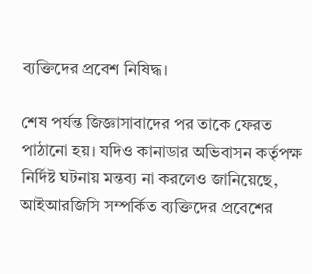ব্যক্তিদের প্রবেশ নিষিদ্ধ।

শেষ পর্যন্ত জিজ্ঞাসাবাদের পর তাকে ফেরত পাঠানো হয়। যদিও কানাডার অভিবাসন কর্তৃপক্ষ নির্দিষ্ট ঘটনায় মন্তব্য না করলেও জানিয়েছে, আইআরজিসি সম্পর্কিত ব্যক্তিদের প্রবেশের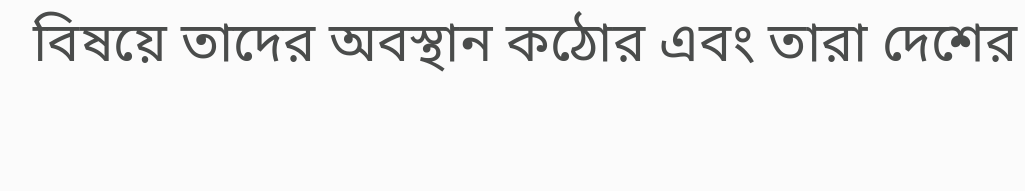বিষয়ে তাদের অবস্থান কঠোর এবং তারা দেশের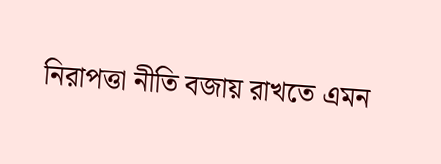নিরাপত্তা নীতি বজায় রাখতে এমন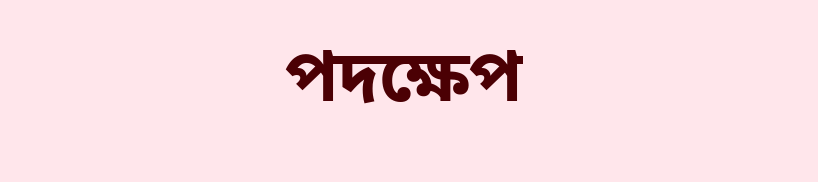পদক্ষেপ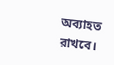অব্যাহত রাখবে।